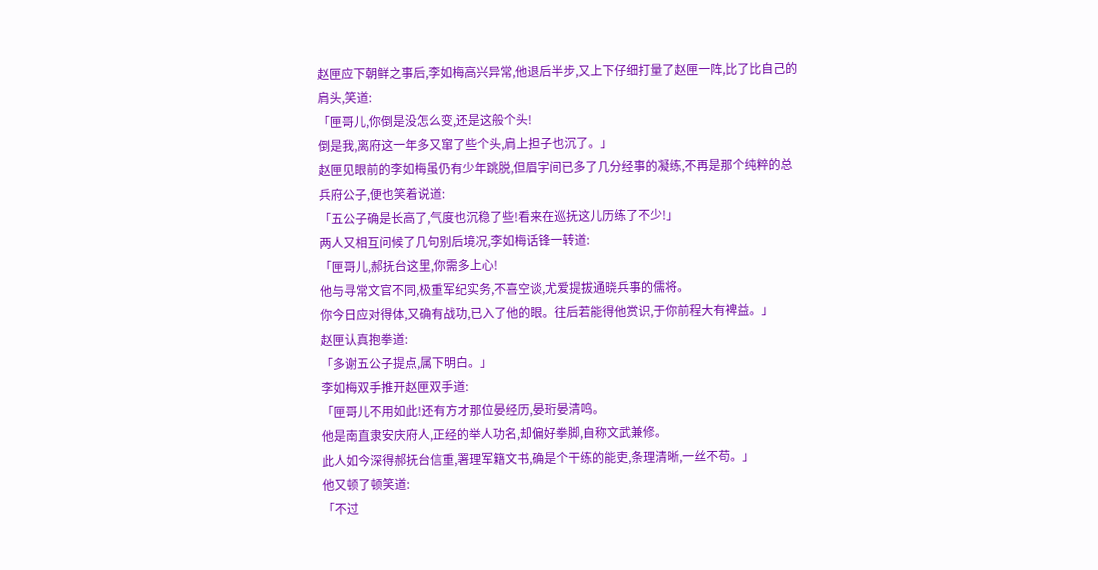赵匣应下朝鲜之事后,李如梅高兴异常,他退后半步,又上下仔细打量了赵匣一阵,比了比自己的肩头,笑道:
「匣哥儿,你倒是没怎么变,还是这般个头!
倒是我,离府这一年多又窜了些个头,肩上担子也沉了。」
赵匣见眼前的李如梅虽仍有少年跳脱,但眉宇间已多了几分经事的凝练,不再是那个纯粹的总兵府公子,便也笑着说道:
「五公子确是长高了,气度也沉稳了些!看来在巡抚这儿历练了不少!」
两人又相互问候了几句别后境况,李如梅话锋一转道:
「匣哥儿,郝抚台这里,你需多上心!
他与寻常文官不同,极重军纪实务,不喜空谈,尤爱提拔通晓兵事的儒将。
你今日应对得体,又确有战功,已入了他的眼。往后若能得他赏识,于你前程大有裨益。」
赵匣认真抱拳道:
「多谢五公子提点,属下明白。」
李如梅双手推开赵匣双手道:
「匣哥儿不用如此!还有方才那位晏经历,晏珩晏清鸣。
他是南直隶安庆府人,正经的举人功名,却偏好拳脚,自称文武兼修。
此人如今深得郝抚台信重,署理军籍文书,确是个干练的能吏,条理清晰,一丝不苟。」
他又顿了顿笑道:
「不过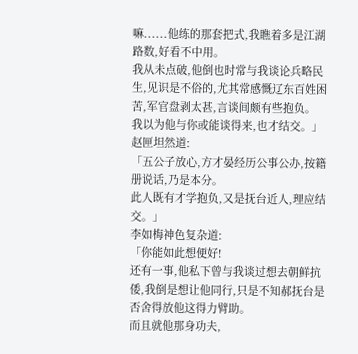嘛......他练的那套把式,我瞧着多是江湖路数,好看不中用。
我从未点破,他倒也时常与我谈论兵略民生,见识是不俗的,尤其常感慨辽东百姓困苦,军官盘剥太甚,言谈间颇有些抱负。
我以为他与你或能谈得来,也才结交。」
赵匣坦然道:
「五公子放心,方才晏经历公事公办,按籍册说话,乃是本分。
此人既有才学抱负,又是抚台近人,理应结交。」
李如梅神色复杂道:
「你能如此想便好!
还有一事,他私下曾与我谈过想去朝鲜抗倭,我倒是想让他同行,只是不知郝抚台是否舍得放他这得力臂助。
而且就他那身功夫,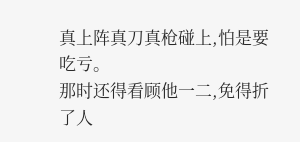真上阵真刀真枪碰上,怕是要吃亏。
那时还得看顾他一二,免得折了人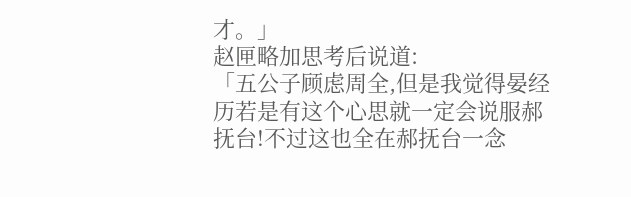才。」
赵匣略加思考后说道:
「五公子顾虑周全,但是我觉得晏经历若是有这个心思就一定会说服郝抚台!不过这也全在郝抚台一念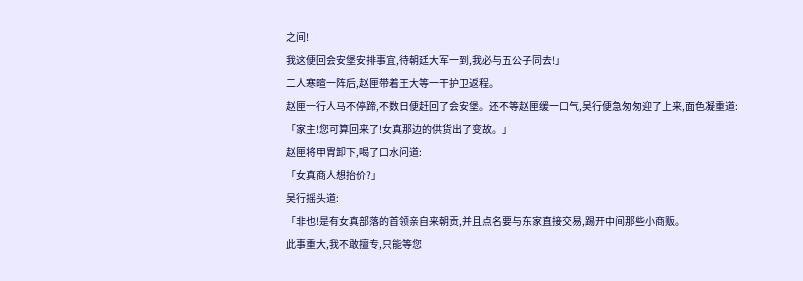之间!
我这便回会安堡安排事宜,待朝廷大军一到,我必与五公子同去!」
二人寒暄一阵后,赵匣带着王大等一干护卫返程。
赵匣一行人马不停蹄,不数日便赶回了会安堡。还不等赵匣缓一口气,吴行便急匆匆迎了上来,面色凝重道:
「家主!您可算回来了!女真那边的供货出了变故。」
赵匣将甲胄卸下,喝了口水问道:
「女真商人想抬价?」
吴行摇头道:
「非也!是有女真部落的首领亲自来朝贡,并且点名要与东家直接交易,踢开中间那些小商贩。
此事重大,我不敢擅专,只能等您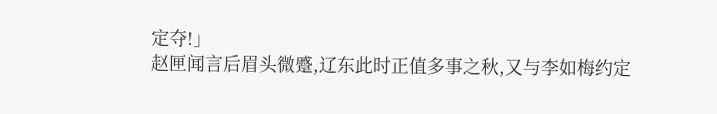定夺!」
赵匣闻言后眉头微蹙,辽东此时正值多事之秋,又与李如梅约定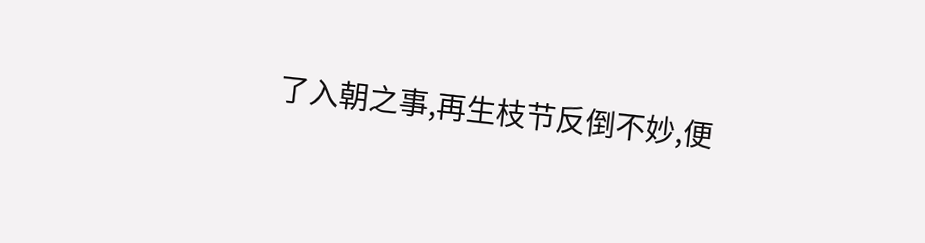了入朝之事,再生枝节反倒不妙,便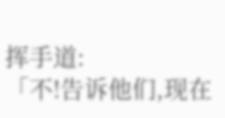挥手道:
「不!告诉他们,现在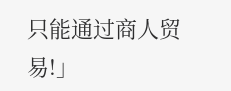只能通过商人贸易!」